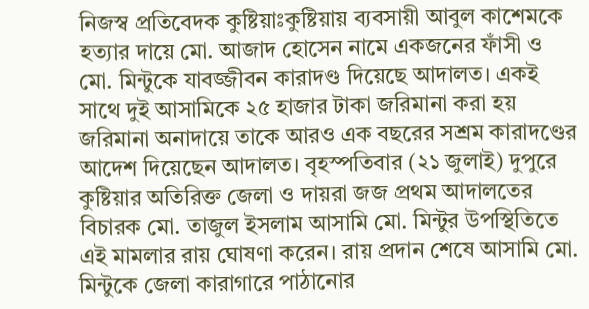নিজস্ব প্রতিবেদক কুষ্টিয়াঃকুষ্টিয়ায় ব্যবসায়ী আবুল কাশেমকে হত্যার দায়ে মো. আজাদ হোসেন নামে একজনের ফাঁসী ও মো. মিন্টুকে যাবজ্জীবন কারাদণ্ড দিয়েছে আদালত। একই সাথে দুই আসামিকে ২৫ হাজার টাকা জরিমানা করা হয় জরিমানা অনাদায়ে তাকে আরও এক বছরের সশ্রম কারাদণ্ডের আদেশ দিয়েছেন আদালত। বৃহস্পতিবার (২১ জুলাই) দুপুরে কুষ্টিয়ার অতিরিক্ত জেলা ও দায়রা জজ প্রথম আদালতের বিচারক মো. তাজুল ইসলাম আসামি মো. মিন্টুর উপস্থিতিতে এই মামলার রায় ঘোষণা করেন। রায় প্রদান শেষে আসামি মো. মিন্টুকে জেলা কারাগারে পাঠানোর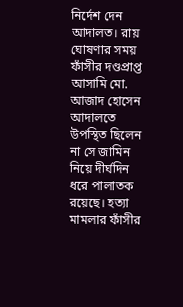নির্দেশ দেন আদালত। রায় ঘোষণার সময় ফাঁসীর দণ্ডপ্রাপ্ত আসামি মো. আজাদ হোসেন আদালতে উপস্থিত ছিলেন না সে জামিন নিয়ে দীর্ঘদিন ধরে পালাতক রয়েছে। হত্যা মামলার ফাঁসীর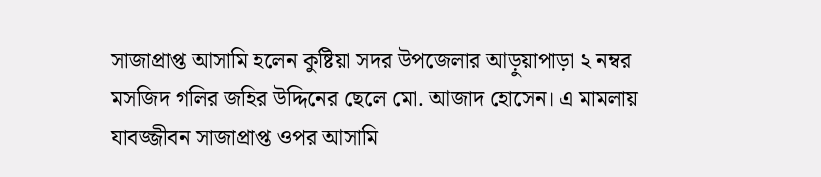সাজাপ্রাপ্ত আসামি হলেন কুষ্টিয়া সদর উপজেলার আড়ুয়াপাড়া ২ নম্বর মসজিদ গলির জহির উদ্দিনের ছেলে মো. আজাদ হোসেন। এ মামলায় যাবজ্জীবন সাজাপ্রাপ্ত ওপর আসামি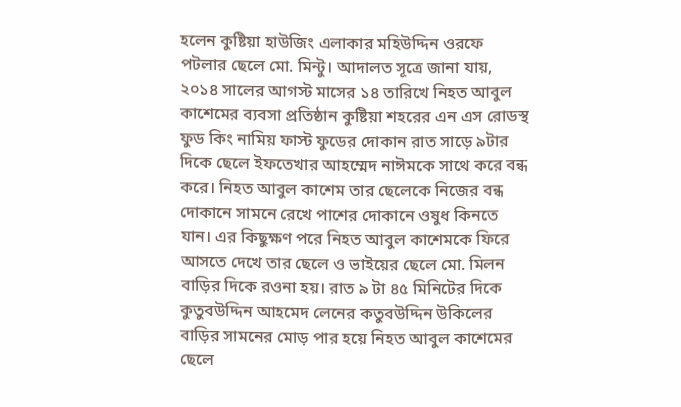হলেন কুষ্টিয়া হাউজিং এলাকার মহিউদ্দিন ওরফে পটলার ছেলে মো. মিন্টু। আদালত সূত্রে জানা যায়, ২০১৪ সালের আগস্ট মাসের ১৪ তারিখে নিহত আবুল কাশেমের ব্যবসা প্রতিষ্ঠান কুষ্টিয়া শহরের এন এস রোডস্থ ফুড কিং নামিয় ফাস্ট ফুডের দোকান রাত সাড়ে ৯টার দিকে ছেলে ইফতেখার আহম্মেদ নাঈমকে সাথে করে বন্ধ করে। নিহত আবুল কাশেম তার ছেলেকে নিজের বন্ধ দোকানে সামনে রেখে পাশের দোকানে ওষুধ কিনতে যান। এর কিছুক্ষণ পরে নিহত আবুল কাশেমকে ফিরে আসতে দেখে তার ছেলে ও ভাইয়ের ছেলে মো. মিলন বাড়ির দিকে রওনা হয়। রাত ৯ টা ৪৫ মিনিটের দিকে কুতুবউদ্দিন আহমেদ লেনের কতুবউদ্দিন উকিলের বাড়ির সামনের মোড় পার হয়ে নিহত আবুল কাশেমের ছেলে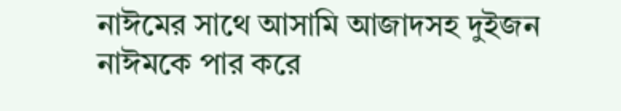নাঈমের সাথে আসামি আজাদসহ দুইজন নাঈমকে পার করে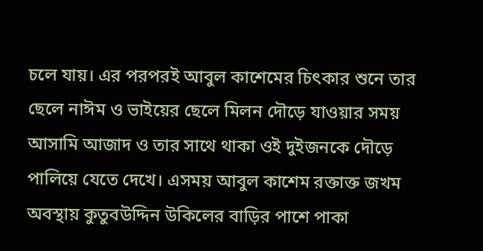চলে যায়। এর পরপরই আবুল কাশেমের চিৎকার শুনে তার ছেলে নাঈম ও ভাইয়ের ছেলে মিলন দৌড়ে যাওয়ার সময় আসামি আজাদ ও তার সাথে থাকা ওই দুইজনকে দৌড়ে পালিয়ে যেতে দেখে। এসময় আবুল কাশেম রক্তাক্ত জখম অবস্থায় কুতুবউদ্দিন উকিলের বাড়ির পাশে পাকা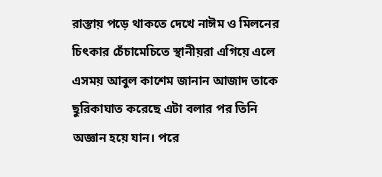রাস্তায় পড়ে থাকতে দেখে নাঈম ও মিলনের চিৎকার চেঁচামেচিতে স্থানীয়রা এগিয়ে এলে এসময় আবুল কাশেম জানান আজাদ তাকে ছুরিকাঘাত করেছে এটা বলার পর তিনি অজ্ঞান হয়ে যান। পরে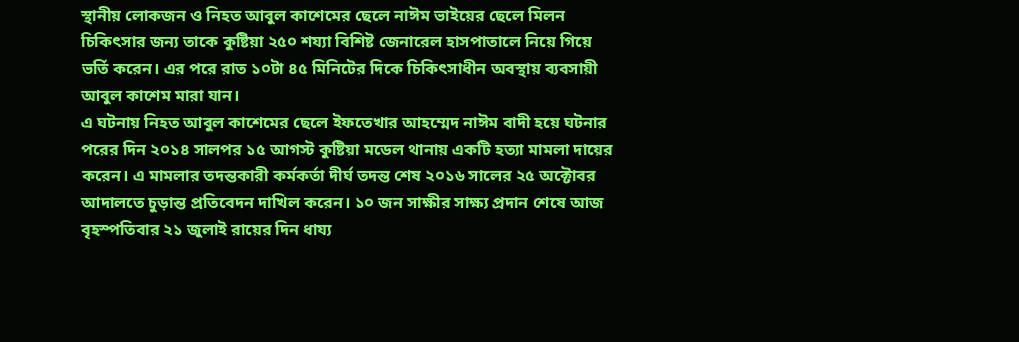স্থানীয় লোকজন ও নিহত আবুল কাশেমের ছেলে নাঈম ভাইয়ের ছেলে মিলন চিকিৎসার জন্য তাকে কুষ্টিয়া ২৫০ শয্যা বিশিষ্ট জেনারেল হাসপাতালে নিয়ে গিয়ে ভর্তি করেন। এর পরে রাত ১০টা ৪৫ মিনিটের দিকে চিকিৎসাধীন অবস্থায় ব্যবসায়ী আবুল কাশেম মারা যান।
এ ঘটনায় নিহত আবুল কাশেমের ছেলে ইফতেখার আহম্মেদ নাঈম বাদী হয়ে ঘটনার পরের দিন ২০১৪ সালপর ১৫ আগস্ট কুষ্টিয়া মডেল থানায় একটি হত্যা মামলা দায়ের করেন। এ মামলার তদন্তকারী কর্মকর্তা দীর্ঘ তদন্ত শেষ ২০১৬ সালের ২৫ অক্টোবর আদালতে চুড়ান্ত প্রতিবেদন দাখিল করেন। ১০ জন সাক্ষীর সাক্ষ্য প্রদান শেষে আজ বৃহস্পতিবার ২১ জুলাই রায়ের দিন ধায্য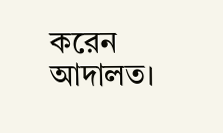করেন আদালত।